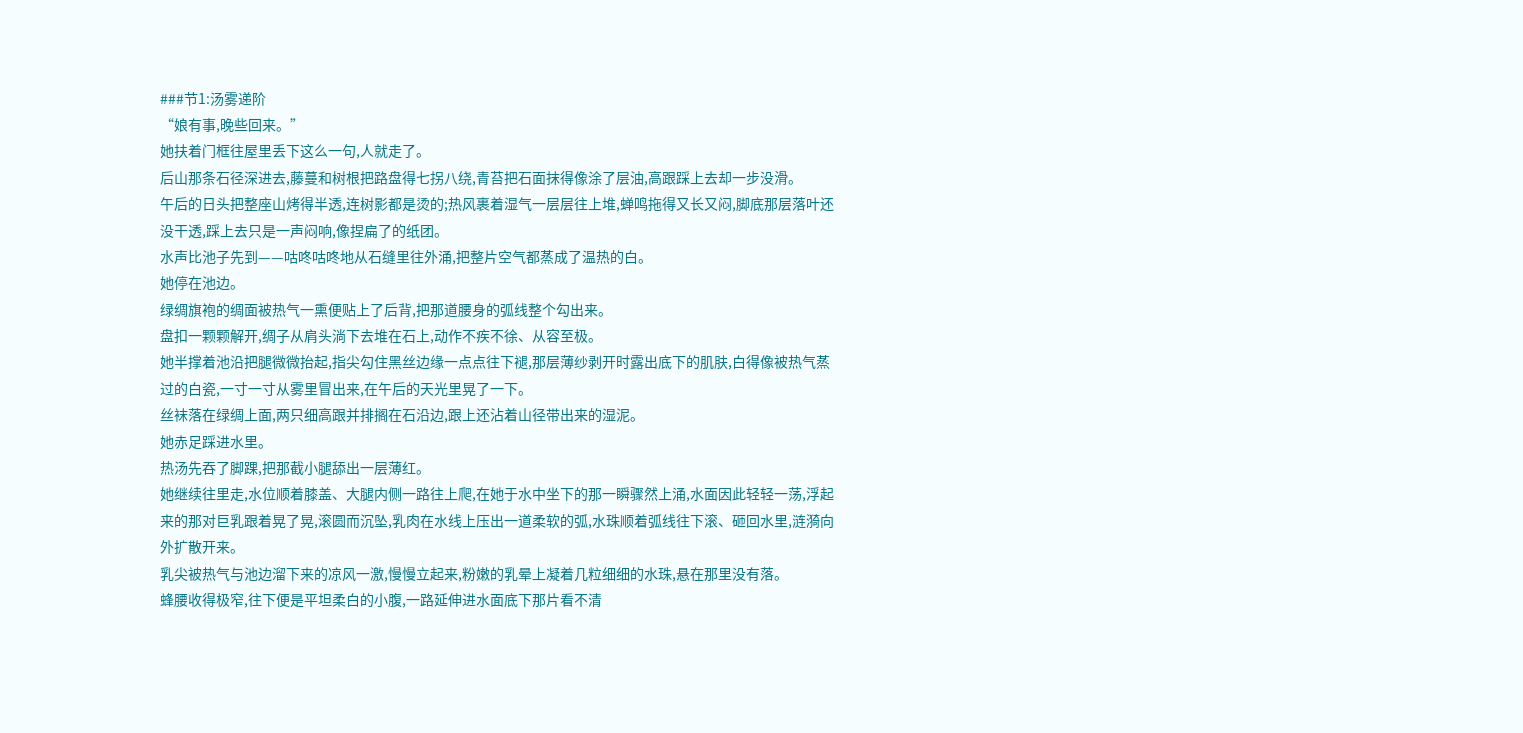###节1:汤雾递阶
“娘有事,晚些回来。”
她扶着门框往屋里丢下这么一句,人就走了。
后山那条石径深进去,藤蔓和树根把路盘得七拐八绕,青苔把石面抹得像涂了层油,高跟踩上去却一步没滑。
午后的日头把整座山烤得半透,连树影都是烫的;热风裹着湿气一层层往上堆,蝉鸣拖得又长又闷,脚底那层落叶还没干透,踩上去只是一声闷响,像捏扁了的纸团。
水声比池子先到——咕咚咕咚地从石缝里往外涌,把整片空气都蒸成了温热的白。
她停在池边。
绿绸旗袍的绸面被热气一熏便贴上了后背,把那道腰身的弧线整个勾出来。
盘扣一颗颗解开,绸子从肩头淌下去堆在石上,动作不疾不徐、从容至极。
她半撑着池沿把腿微微抬起,指尖勾住黑丝边缘一点点往下褪,那层薄纱剥开时露出底下的肌肤,白得像被热气蒸过的白瓷,一寸一寸从雾里冒出来,在午后的天光里晃了一下。
丝袜落在绿绸上面,两只细高跟并排搁在石沿边,跟上还沾着山径带出来的湿泥。
她赤足踩进水里。
热汤先吞了脚踝,把那截小腿舔出一层薄红。
她继续往里走,水位顺着膝盖、大腿内侧一路往上爬,在她于水中坐下的那一瞬骤然上涌,水面因此轻轻一荡,浮起来的那对巨乳跟着晃了晃,滚圆而沉坠,乳肉在水线上压出一道柔软的弧,水珠顺着弧线往下滚、砸回水里,涟漪向外扩散开来。
乳尖被热气与池边溜下来的凉风一激,慢慢立起来,粉嫩的乳晕上凝着几粒细细的水珠,悬在那里没有落。
蜂腰收得极窄,往下便是平坦柔白的小腹,一路延伸进水面底下那片看不清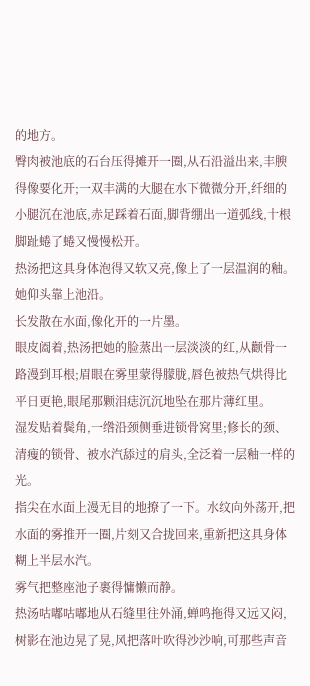的地方。
臀肉被池底的石台压得摊开一圈,从石沿溢出来,丰腴得像要化开;一双丰满的大腿在水下微微分开,纤细的小腿沉在池底,赤足踩着石面,脚背绷出一道弧线,十根脚趾蜷了蜷又慢慢松开。
热汤把这具身体泡得又软又亮,像上了一层温润的釉。
她仰头靠上池沿。
长发散在水面,像化开的一片墨。
眼皮阖着,热汤把她的脸蒸出一层淡淡的红,从颧骨一路漫到耳根;眉眼在雾里蒙得朦胧,唇色被热气烘得比平日更艳,眼尾那颗泪痣沉沉地坠在那片薄红里。
湿发贴着鬓角,一绺沿颈侧垂进锁骨窝里;修长的颈、清瘦的锁骨、被水汽舔过的肩头,全泛着一层釉一样的光。
指尖在水面上漫无目的地撩了一下。水纹向外荡开,把水面的雾推开一圈,片刻又合拢回来,重新把这具身体糊上半层水汽。
雾气把整座池子裹得慵懒而静。
热汤咕嘟咕嘟地从石缝里往外涌,蝉鸣拖得又远又闷,树影在池边晃了晃,风把落叶吹得沙沙响,可那些声音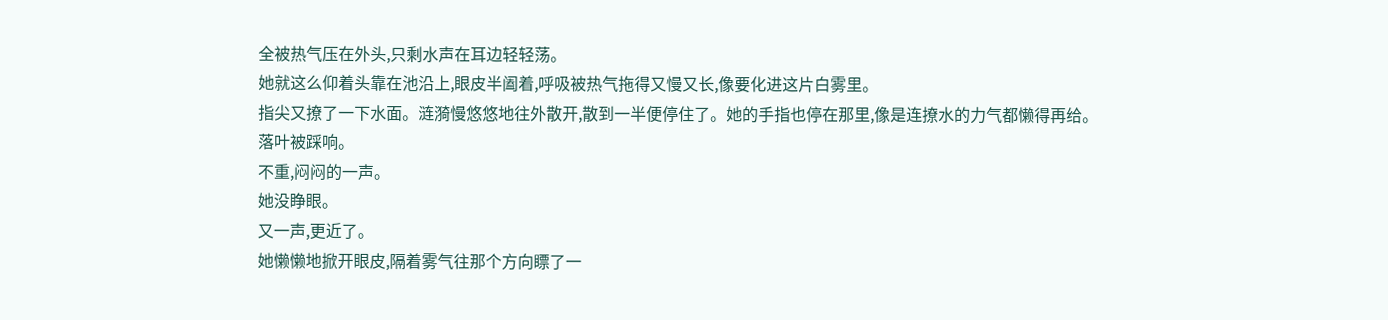全被热气压在外头,只剩水声在耳边轻轻荡。
她就这么仰着头靠在池沿上,眼皮半阖着,呼吸被热气拖得又慢又长,像要化进这片白雾里。
指尖又撩了一下水面。涟漪慢悠悠地往外散开,散到一半便停住了。她的手指也停在那里,像是连撩水的力气都懒得再给。
落叶被踩响。
不重,闷闷的一声。
她没睁眼。
又一声,更近了。
她懒懒地掀开眼皮,隔着雾气往那个方向瞟了一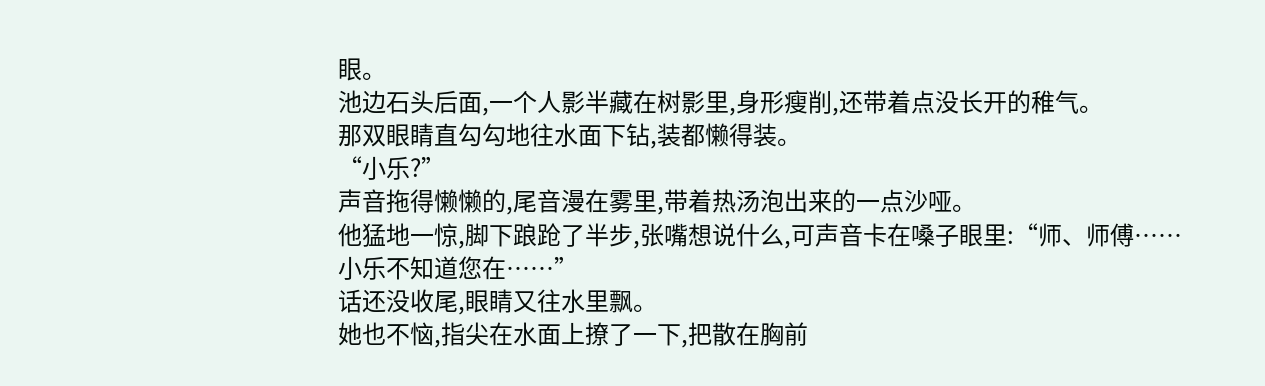眼。
池边石头后面,一个人影半藏在树影里,身形瘦削,还带着点没长开的稚气。
那双眼睛直勾勾地往水面下钻,装都懒得装。
“小乐?”
声音拖得懒懒的,尾音漫在雾里,带着热汤泡出来的一点沙哑。
他猛地一惊,脚下踉跄了半步,张嘴想说什么,可声音卡在嗓子眼里:“师、师傅……小乐不知道您在……”
话还没收尾,眼睛又往水里飘。
她也不恼,指尖在水面上撩了一下,把散在胸前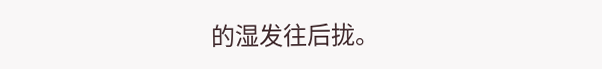的湿发往后拢。